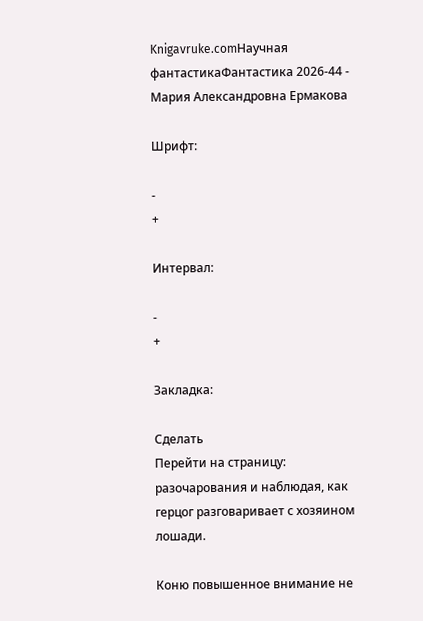Knigavruke.comНаучная фантастикаФантастика 2026-44 - Мария Александровна Ермакова

Шрифт:

-
+

Интервал:

-
+

Закладка:

Сделать
Перейти на страницу:
разочарования и наблюдая, как герцог разговаривает с хозяином лошади.

Коню повышенное внимание не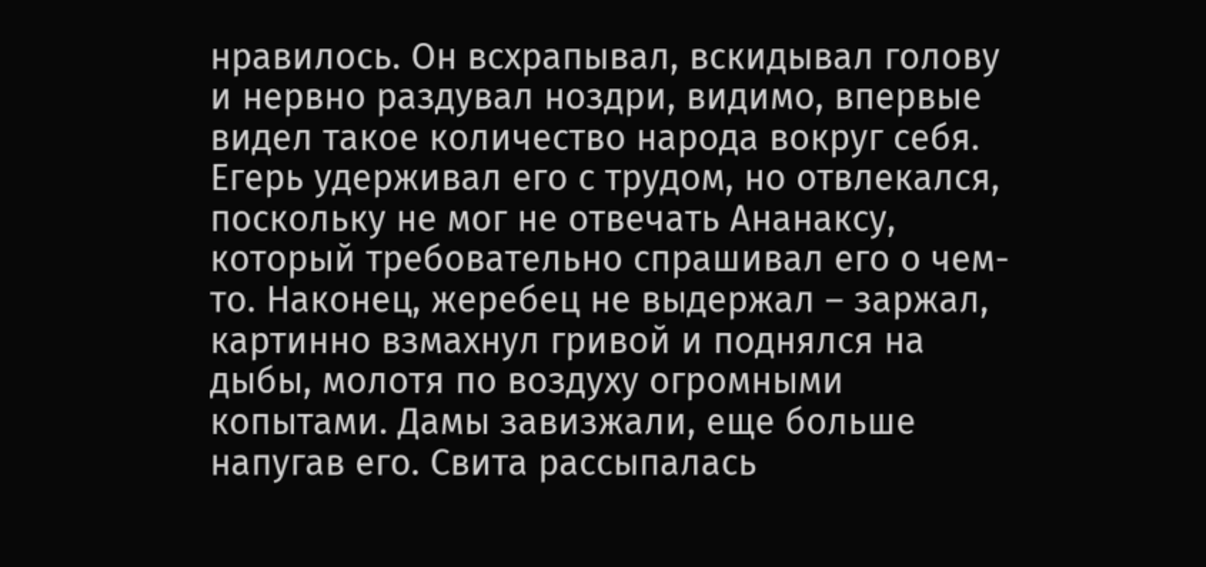нравилось. Он всхрапывал, вскидывал голову и нервно раздувал ноздри, видимо, впервые видел такое количество народа вокруг себя. Егерь удерживал его с трудом, но отвлекался, поскольку не мог не отвечать Ананаксу, который требовательно спрашивал его о чем-то. Наконец, жеребец не выдержал – заржал, картинно взмахнул гривой и поднялся на дыбы, молотя по воздуху огромными копытами. Дамы завизжали, еще больше напугав его. Свита рассыпалась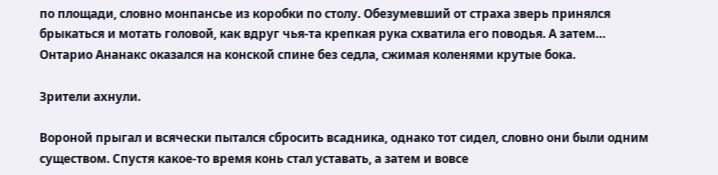по площади, словно монпансье из коробки по столу. Обезумевший от страха зверь принялся брыкаться и мотать головой, как вдруг чья-та крепкая рука схватила его поводья. А затем… Онтарио Ананакс оказался на конской спине без седла, сжимая коленями крутые бока.

Зрители ахнули.

Вороной прыгал и всячески пытался сбросить всадника, однако тот сидел, словно они были одним существом. Спустя какое-то время конь стал уставать, а затем и вовсе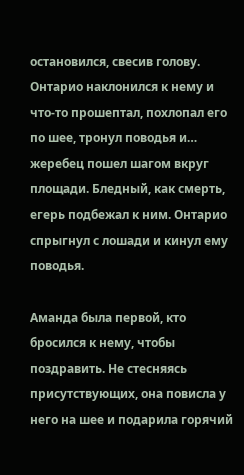остановился, свесив голову. Онтарио наклонился к нему и что-то прошептал, похлопал его по шее, тронул поводья и… жеребец пошел шагом вкруг площади. Бледный, как смерть, егерь подбежал к ним. Онтарио спрыгнул с лошади и кинул ему поводья.

Аманда была первой, кто бросился к нему, чтобы поздравить. Не стесняясь присутствующих, она повисла у него на шее и подарила горячий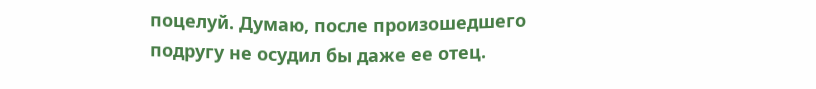поцелуй. Думаю, после произошедшего подругу не осудил бы даже ее отец.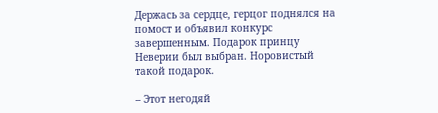Держась за сердце, герцог поднялся на помост и объявил конкурс завершенным. Подарок принцу Неверии был выбран. Норовистый такой подарок.

– Этот негодяй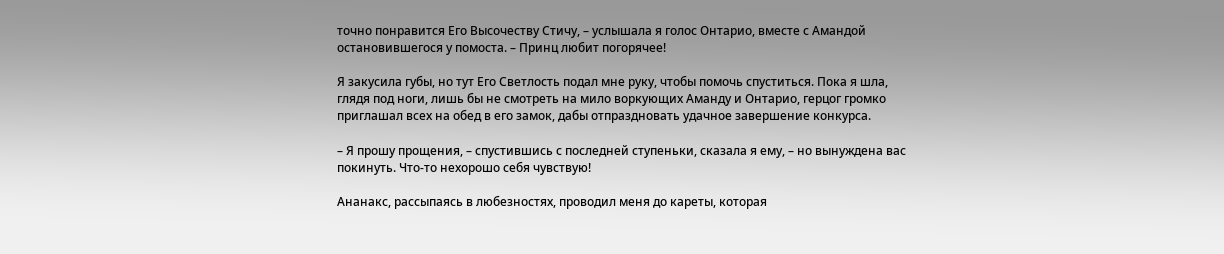точно понравится Его Высочеству Стичу, – услышала я голос Онтарио, вместе с Амандой остановившегося у помоста. – Принц любит погорячее!

Я закусила губы, но тут Его Светлость подал мне руку, чтобы помочь спуститься. Пока я шла, глядя под ноги, лишь бы не смотреть на мило воркующих Аманду и Онтарио, герцог громко приглашал всех на обед в его замок, дабы отпраздновать удачное завершение конкурса.

– Я прошу прощения, – спустившись с последней ступеньки, сказала я ему, – но вынуждена вас покинуть. Что-то нехорошо себя чувствую!

Ананакс, рассыпаясь в любезностях, проводил меня до кареты, которая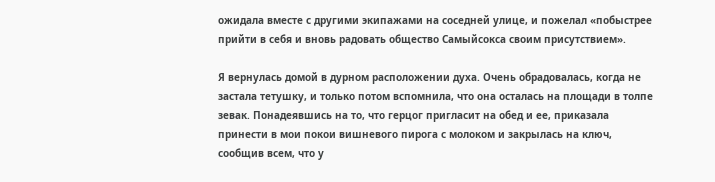ожидала вместе с другими экипажами на соседней улице, и пожелал «побыстрее прийти в себя и вновь радовать общество Самыйсокса своим присутствием».

Я вернулась домой в дурном расположении духа. Очень обрадовалась, когда не застала тетушку, и только потом вспомнила, что она осталась на площади в толпе зевак. Понадеявшись на то, что герцог пригласит на обед и ее, приказала принести в мои покои вишневого пирога с молоком и закрылась на ключ, сообщив всем, что у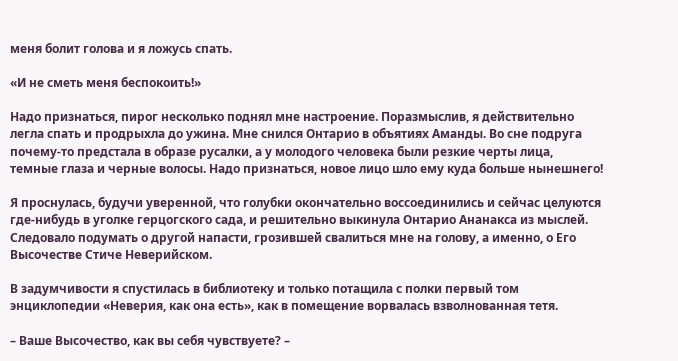меня болит голова и я ложусь спать.

«И не сметь меня беспокоить!»

Надо признаться, пирог несколько поднял мне настроение. Поразмыслив, я действительно легла спать и продрыхла до ужина. Мне снился Онтарио в объятиях Аманды. Во сне подруга почему-то предстала в образе русалки, а у молодого человека были резкие черты лица, темные глаза и черные волосы. Надо признаться, новое лицо шло ему куда больше нынешнего!

Я проснулась, будучи уверенной, что голубки окончательно воссоединились и сейчас целуются где-нибудь в уголке герцогского сада, и решительно выкинула Онтарио Ананакса из мыслей. Следовало подумать о другой напасти, грозившей свалиться мне на голову, а именно, о Его Высочестве Стиче Неверийском.

В задумчивости я спустилась в библиотеку и только потащила с полки первый том энциклопедии «Неверия, как она есть», как в помещение ворвалась взволнованная тетя.

– Ваше Высочество, как вы себя чувствуете? –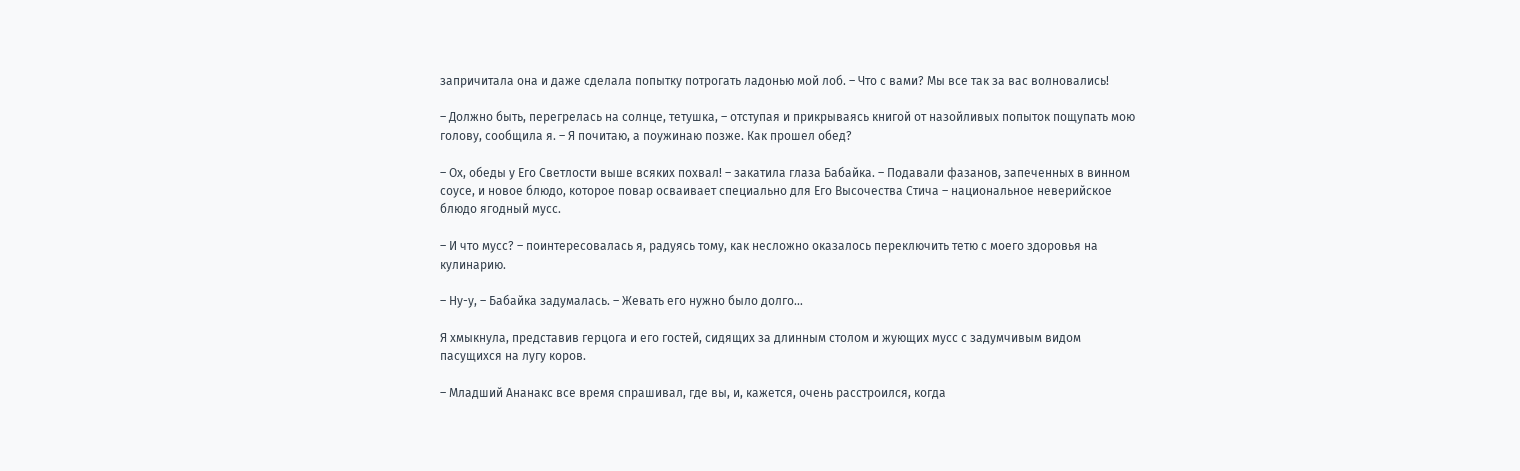запричитала она и даже сделала попытку потрогать ладонью мой лоб. – Что с вами? Мы все так за вас волновались!

– Должно быть, перегрелась на солнце, тетушка, – отступая и прикрываясь книгой от назойливых попыток пощупать мою голову, сообщила я. – Я почитаю, а поужинаю позже. Как прошел обед?

– Ох, обеды у Его Светлости выше всяких похвал! – закатила глаза Бабайка. – Подавали фазанов, запеченных в винном соусе, и новое блюдо, которое повар осваивает специально для Его Высочества Стича – национальное неверийское блюдо ягодный мусс.

– И что мусс? – поинтересовалась я, радуясь тому, как несложно оказалось переключить тетю с моего здоровья на кулинарию.

– Ну-у, – Бабайка задумалась. – Жевать его нужно было долго…

Я хмыкнула, представив герцога и его гостей, сидящих за длинным столом и жующих мусс с задумчивым видом пасущихся на лугу коров.

– Младший Ананакс все время спрашивал, где вы, и, кажется, очень расстроился, когда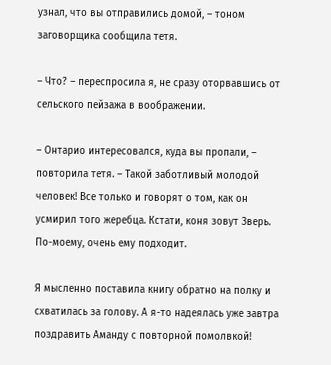узнал, что вы отправились домой, – тоном заговорщика сообщила тетя.

– Что? – переспросила я, не сразу оторвавшись от сельского пейзажа в воображении.

– Онтарио интересовался, куда вы пропали, – повторила тетя. – Такой заботливый молодой человек! Все только и говорят о том, как он усмирил того жеребца. Кстати, коня зовут Зверь. По-моему, очень ему подходит.

Я мысленно поставила книгу обратно на полку и схватилась за голову. А я-то надеялась уже завтра поздравить Аманду с повторной помолвкой!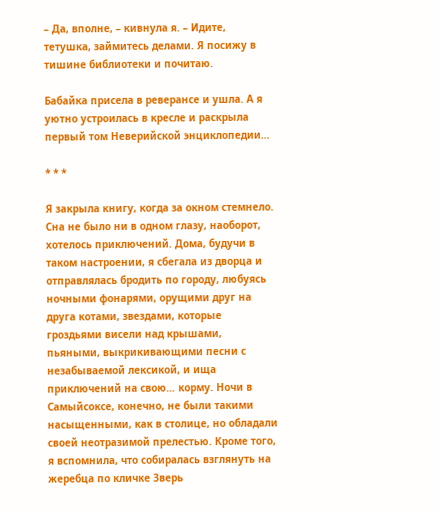– Да, вполне, – кивнула я. – Идите, тетушка, займитесь делами. Я посижу в тишине библиотеки и почитаю.

Бабайка присела в реверансе и ушла. А я уютно устроилась в кресле и раскрыла первый том Неверийской энциклопедии…

* * *

Я закрыла книгу, когда за окном стемнело. Сна не было ни в одном глазу, наоборот, хотелось приключений. Дома, будучи в таком настроении, я сбегала из дворца и отправлялась бродить по городу, любуясь ночными фонарями, орущими друг на друга котами, звездами, которые гроздьями висели над крышами, пьяными, выкрикивающими песни с незабываемой лексикой, и ища приключений на свою… корму. Ночи в Самыйсоксе, конечно, не были такими насыщенными, как в столице, но обладали своей неотразимой прелестью. Кроме того, я вспомнила, что собиралась взглянуть на жеребца по кличке Зверь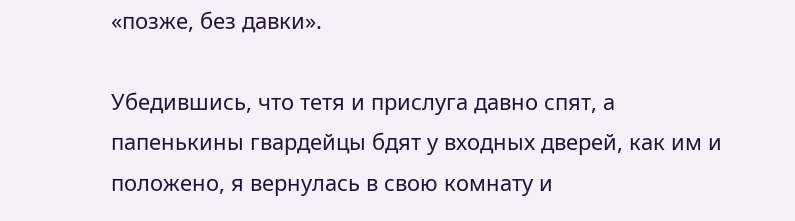«позже, без давки».

Убедившись, что тетя и прислуга давно спят, а папенькины гвардейцы бдят у входных дверей, как им и положено, я вернулась в свою комнату и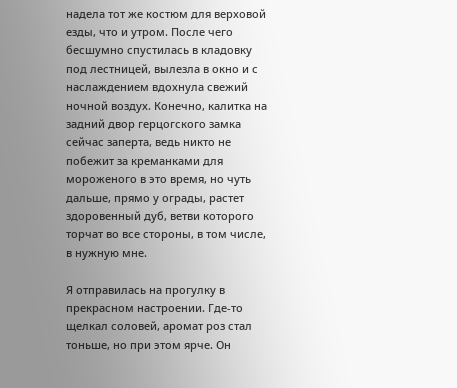надела тот же костюм для верховой езды, что и утром. После чего бесшумно спустилась в кладовку под лестницей, вылезла в окно и с наслаждением вдохнула свежий ночной воздух. Конечно, калитка на задний двор герцогского замка сейчас заперта, ведь никто не побежит за креманками для мороженого в это время, но чуть дальше, прямо у ограды, растет здоровенный дуб, ветви которого торчат во все стороны, в том числе, в нужную мне.

Я отправилась на прогулку в прекрасном настроении. Где-то щелкал соловей, аромат роз стал тоньше, но при этом ярче. Он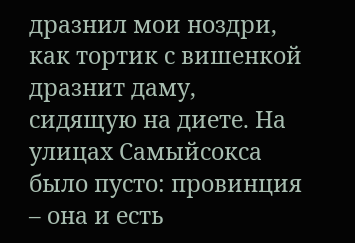дразнил мои ноздри, как тортик с вишенкой дразнит даму, сидящую на диете. На улицах Самыйсокса было пусто: провинция – она и есть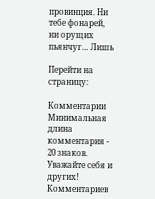провинция. Ни тебе фонарей, ни орущих пьянчуг… Лишь

Перейти на страницу:

Комментарии
Минимальная длина комментария - 20 знаков. Уважайте себя и других!
Комментариев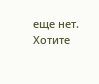еще нет. Хотите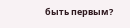быть первым?